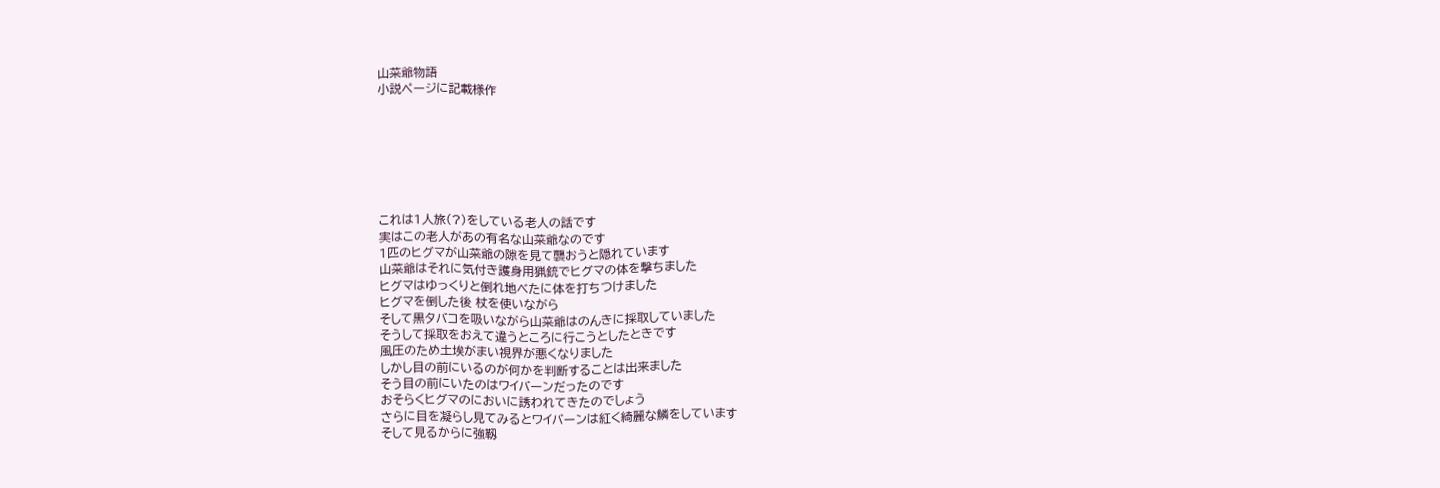山菜爺物語
小説ページに記載様作







これは1人旅(?)をしている老人の話です
実はこの老人があの有名な山菜爺なのです
1匹のヒグマが山菜爺の隙を見て襲おうと隠れています
山菜爺はそれに気付き護身用猟銃でヒグマの体を撃ちました
ヒグマはゆっくりと倒れ地べたに体を打ちつけました
ヒグマを倒した後 杖を使いながら
そして黒タバコを吸いながら山菜爺はのんきに採取していました
そうして採取をおえて違うところに行こうとしたときです
風圧のため土埃がまい視界が悪くなりました
しかし目の前にいるのが何かを判断することは出来ました
そう目の前にいたのはワイバーンだったのです
おそらくヒグマのにおいに誘われてきたのでしょう
さらに目を凝らし見てみるとワイバーンは紅く綺麗な鱗をしています
そして見るからに強靱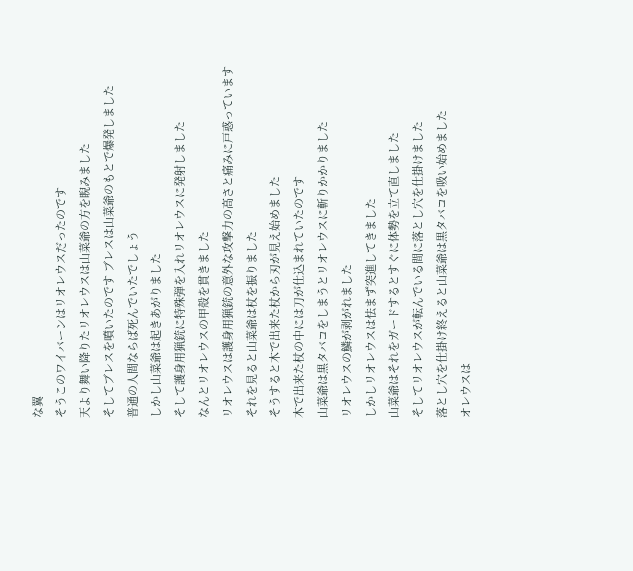な翼
そうこのワイバーンはリオレウスだったのです
天より舞い降りたリオレウスは山菜爺の方を睨みました
そしてブレスを噴いたのです ブレスは山菜爺のもとで爆発しました
普通の人間ならば死んでいたでしょう
しかし山菜爺は起きあがりました
そして護身用猟銃に特殊弾を入れリオレウスに発射しました
なんとリオレウスの甲殻を貫きました
リオレウスは護身用猟銃の意外な攻撃力の高さと痛みに戸惑っています
それを見ると山菜爺は杖を振りました
そうすると木で出来た杖から刃が見え始めました
木で出来た杖の中には刀が仕込まれていたのです
山菜爺は黒タバコをしまうとリオレウスに斬りかかりました
リオレウスの鱗が剥がれました
しかしリオレウスは怯まず突進してきました
山菜爺はそれをガードするとすぐに体勢を立て直しました
そしてリオレウスが転んでいる間に落とし穴を仕掛けました
落とし穴を仕掛け終えると山菜爺は黒タバコを吸い始めました
オレウスは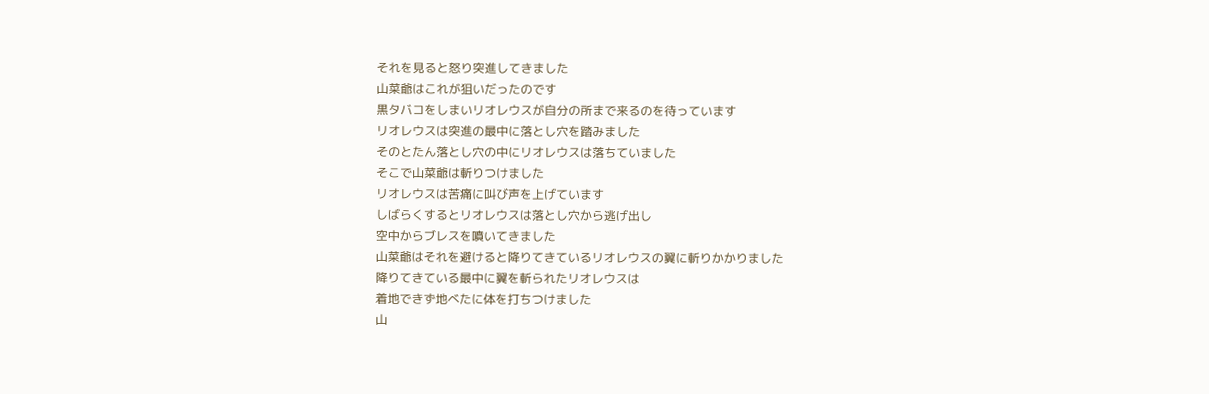それを見ると怒り突進してきました
山菜爺はこれが狙いだったのです
黒タバコをしまいリオレウスが自分の所まで来るのを待っています
リオレウスは突進の最中に落とし穴を踏みました
そのとたん落とし穴の中にリオレウスは落ちていました
そこで山菜爺は斬りつけました
リオレウスは苦痛に叫び声を上げています
しばらくするとリオレウスは落とし穴から逃げ出し
空中からブレスを噴いてきました
山菜爺はそれを避けると降りてきているリオレウスの翼に斬りかかりました
降りてきている最中に翼を斬られたリオレウスは
着地できず地べたに体を打ちつけました
山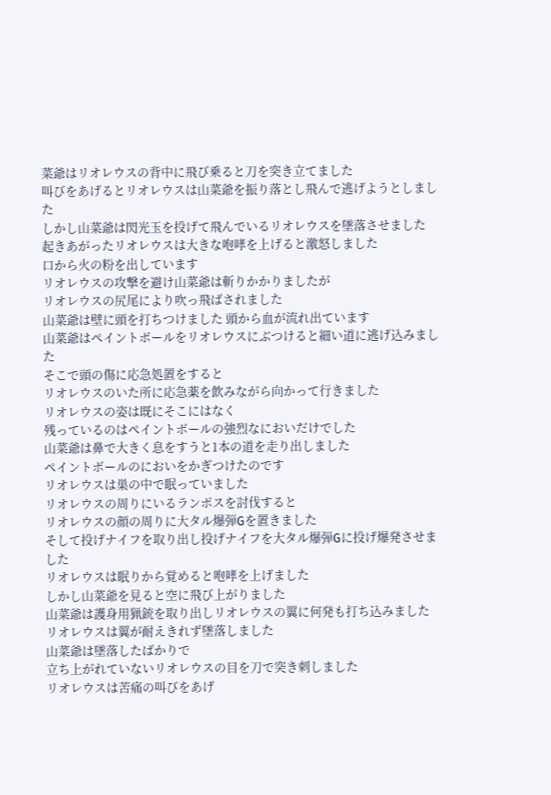菜爺はリオレウスの背中に飛び乗ると刀を突き立てました
叫びをあげるとリオレウスは山菜爺を振り落とし飛んで逃げようとしました
しかし山菜爺は閃光玉を投げて飛んでいるリオレウスを墜落させました
起きあがったリオレウスは大きな咆哮を上げると激怒しました
口から火の粉を出しています
リオレウスの攻撃を避け山菜爺は斬りかかりましたが
リオレウスの尻尾により吹っ飛ばされました
山菜爺は壁に頭を打ちつけました 頭から血が流れ出ています
山菜爺はペイントボールをリオレウスにぶつけると細い道に逃げ込みました
そこで頭の傷に応急処置をすると
リオレウスのいた所に応急薬を飲みながら向かって行きました
リオレウスの姿は既にそこにはなく
残っているのはペイントボールの強烈なにおいだけでした
山菜爺は鼻で大きく息をすうと1本の道を走り出しました
ペイントボールのにおいをかぎつけたのです
リオレウスは巣の中で眠っていました
リオレウスの周りにいるランポスを討伐すると
リオレウスの顔の周りに大タル爆弾Gを置きました
そして投げナイフを取り出し投げナイフを大タル爆弾Gに投げ爆発させました
リオレウスは眠りから覚めると咆哮を上げました
しかし山菜爺を見ると空に飛び上がりました
山菜爺は護身用猟銃を取り出しリオレウスの翼に何発も打ち込みました
リオレウスは翼が耐えきれず墜落しました
山菜爺は墜落したばかりで
立ち上がれていないリオレウスの目を刀で突き刺しました
リオレウスは苦痛の叫びをあげ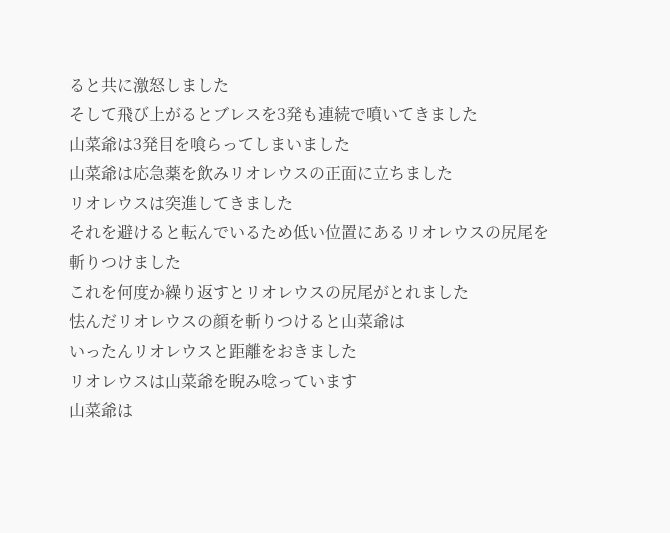ると共に激怒しました
そして飛び上がるとブレスを3発も連続で噴いてきました
山菜爺は3発目を喰らってしまいました
山菜爺は応急薬を飲みリオレウスの正面に立ちました
リオレウスは突進してきました
それを避けると転んでいるため低い位置にあるリオレウスの尻尾を斬りつけました
これを何度か繰り返すとリオレウスの尻尾がとれました
怯んだリオレウスの顔を斬りつけると山菜爺は
いったんリオレウスと距離をおきました
リオレウスは山菜爺を睨み唸っています
山菜爺は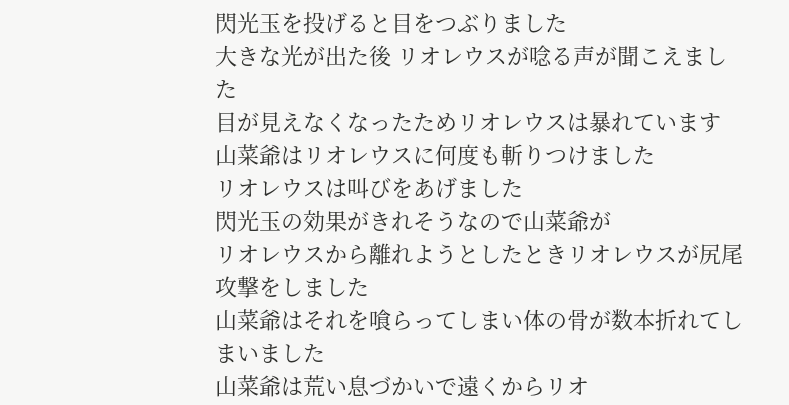閃光玉を投げると目をつぶりました
大きな光が出た後 リオレウスが唸る声が聞こえました
目が見えなくなったためリオレウスは暴れています
山菜爺はリオレウスに何度も斬りつけました
リオレウスは叫びをあげました
閃光玉の効果がきれそうなので山菜爺が
リオレウスから離れようとしたときリオレウスが尻尾攻撃をしました
山菜爺はそれを喰らってしまい体の骨が数本折れてしまいました
山菜爺は荒い息づかいで遠くからリオ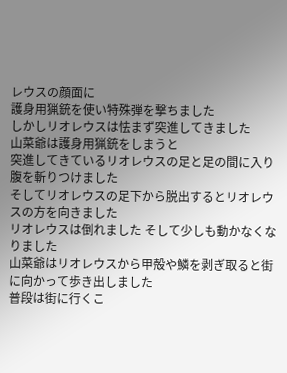レウスの顔面に
護身用猟銃を使い特殊弾を撃ちました
しかしリオレウスは怯まず突進してきました
山菜爺は護身用猟銃をしまうと
突進してきているリオレウスの足と足の間に入り腹を斬りつけました
そしてリオレウスの足下から脱出するとリオレウスの方を向きました
リオレウスは倒れました そして少しも動かなくなりました
山菜爺はリオレウスから甲殻や鱗を剥ぎ取ると街に向かって歩き出しました
普段は街に行くこ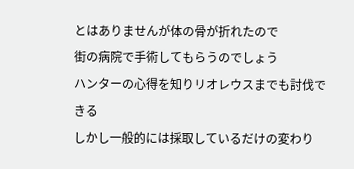とはありませんが体の骨が折れたので
街の病院で手術してもらうのでしょう
ハンターの心得を知りリオレウスまでも討伐できる
しかし一般的には採取しているだけの変わり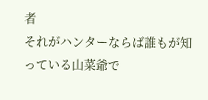者
それがハンターならば誰もが知っている山菜爺で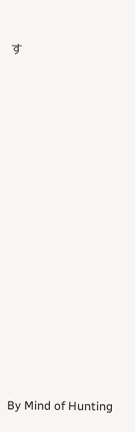す

















By Mind of Hunting